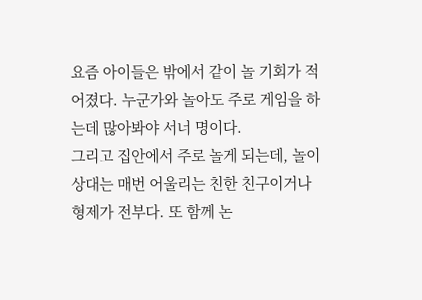요즘 아이들은 밖에서 같이 놀 기회가 적어졌다. 누군가와 놀아도 주로 게임을 하는데 많아봐야 서너 명이다.
그리고 집안에서 주로 놀게 되는데, 놀이 상대는 매번 어울리는 친한 친구이거나 형제가 전부다. 또 함께 논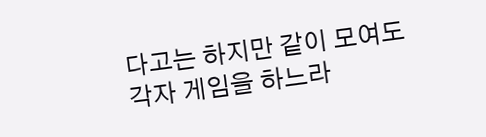다고는 하지만 같이 모여도 각자 게임을 하느라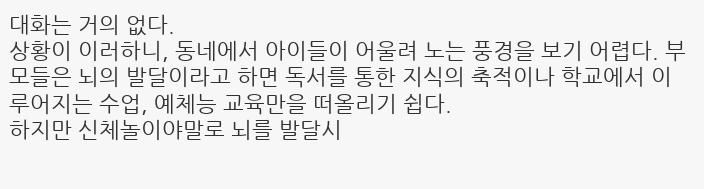대화는 거의 없다.
상황이 이러하니, 동네에서 아이들이 어울려 노는 풍경을 보기 어렵다. 부모들은 뇌의 발달이라고 하면 독서를 통한 지식의 축적이나 학교에서 이루어지는 수업, 예체능 교육만을 떠올리기 쉽다.
하지만 신체놀이야말로 뇌를 발달시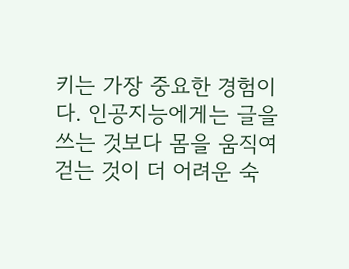키는 가장 중요한 경험이다. 인공지능에게는 글을 쓰는 것보다 몸을 움직여 걷는 것이 더 어려운 숙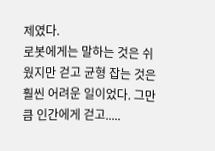제였다.
로봇에게는 말하는 것은 쉬웠지만 걷고 균형 잡는 것은 훨씬 어려운 일이었다. 그만큼 인간에게 걷고.....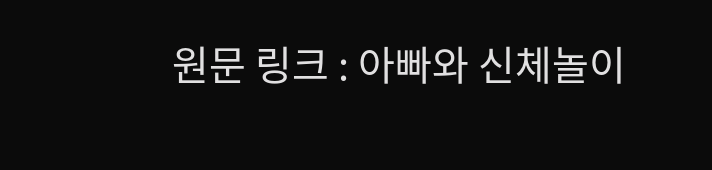원문 링크 : 아빠와 신체놀이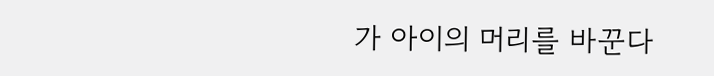가 아이의 머리를 바꾼다